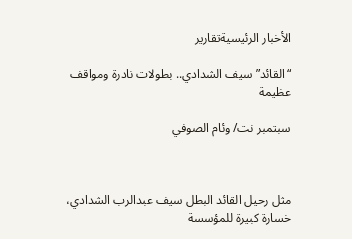الأخبار الرئيسيةتقارير

“القائد” سيف الشدادي.. بطولات نادرة ومواقف عظيمة

سبتمبر نت/ وئام الصوفي



مثل رحيل القائد البطل سيف عبدالرب الشدادي، خسارة كبيرة للمؤسسة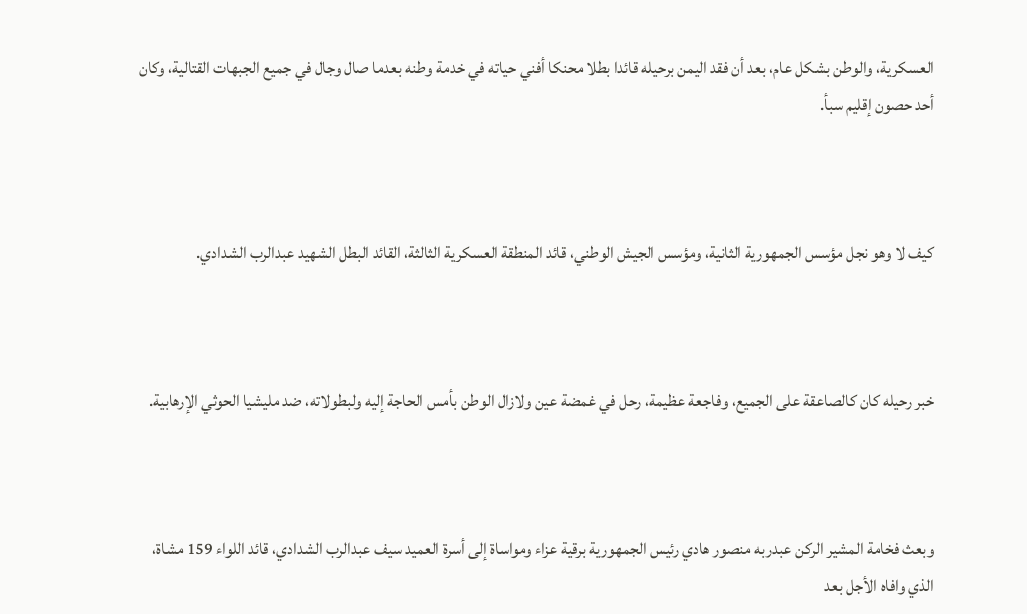العسكرية، والوطن بشكل عام، بعد أن فقد اليمن برحيله قائدا بطلا محنكا أفني حياته في خدمة وطنه بعدما صال وجال في جميع الجبهات القتالية، وكان أحد حصون إقليم سبأ.



كيف لا وهو نجل مؤسس الجمهورية الثانية، ومؤسس الجيش الوطني، قائد المنطقة العسكرية الثالثة، القائد البطل الشهيد عبدالرب الشدادي.



خبر رحيله كان كالصاعقة على الجميع، وفاجعة عظيمة، رحل في غمضة عين ولازال الوطن بأمس الحاجة إليه ولبطولاته، ضد مليشيا الحوثي الإرهابية.



وبعث فخامة المشير الركن عبدربه منصور هادي رئيس الجمهورية برقية عزاء ومواساة إلى أسرة العميد سيف عبدالرب الشدادي، قائد اللواء 159 مشاة، الذي وافاه الأجل بعد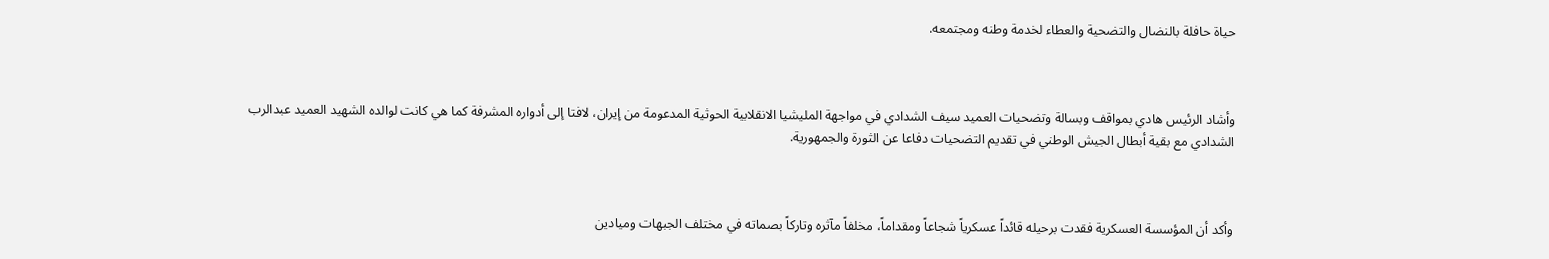حياة حافلة بالنضال والتضحية والعطاء لخدمة وطنه ومجتمعه.



وأشاد الرئيس هادي بمواقف وبسالة وتضحيات العميد سيف الشدادي في مواجهة المليشيا الانقلابية الحوثية المدعومة من إيران، لافتا إلى أدواره المشرفة كما هي كانت لوالده الشهيد العميد عبدالرب الشدادي مع بقية أبطال الجيش الوطني في تقديم التضحيات دفاعا عن الثورة والجمهورية.



وأكد أن المؤسسة العسكرية فقدت برحيله قائداً عسكرياً شجاعاً ومقداماً، مخلفاً مآثره وتاركاً بصماته في مختلف الجبهات وميادين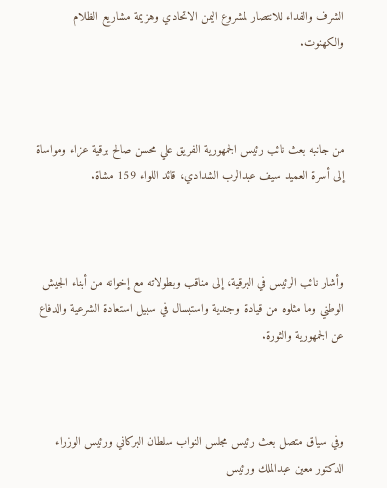الشرف والفداء للانتصار لمشروع اليمن الاتحادي وهزيمة مشاريع الظلام والكهنوت.



من جانبه بعث نائب رئيس الجمهورية الفريق علي محسن صالح برقية عزاء ومواساة إلى أسرة العميد سيف عبدالرب الشدادي، قائد اللواء 159 مشاة.



وأشار نائب الرئيس في البرقية، إلى مناقب وبطولاته مع إخوانه من أبناء الجيش الوطني وما مثلوه من قيادة وجندية واستبسال في سبيل استعادة الشرعية والدفاع عن الجمهورية والثورة.



وفي سياق متصل بعث رئيس مجلس النواب سلطان البركاني ورئيس الوزراء الدكتور معين عبدالملك ورئيس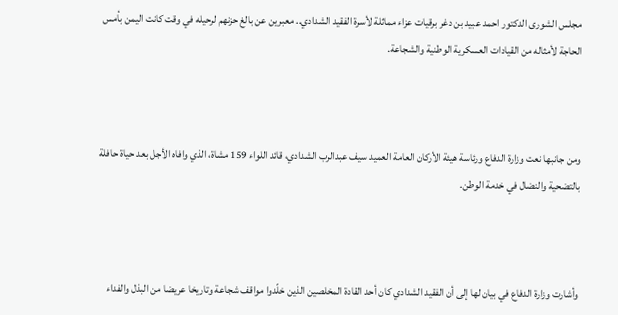مجلس الشورى الدكتور احمد عبيد بن دغر برقيات عزاء مماثلة لأسرة الفقيد الشدادي.. معبرين عن بالغ حزنهم لرحيله في وقت كانت اليمن بأمس الحاجة لأمثاله من القيادات العسكرية الوطنية والشجاعة.



ومن جانبها نعت وزارة الدفاع ورئاسة هيئة الأركان العامة العميد سيف عبدالرب الشدادي، قائد اللواء 159 مشاة، الذي وافاه الأجل بعد حياة حافلة بالتضحية والنضال في خدمة الوطن.



وأشارت وزارة الدفاع في بيان لها إلى أن الفقيد الشدادي كان أحد القادة المخلصين الذين خلّدوا مواقف شجاعة وتاريخا عريضا من البذل والفداء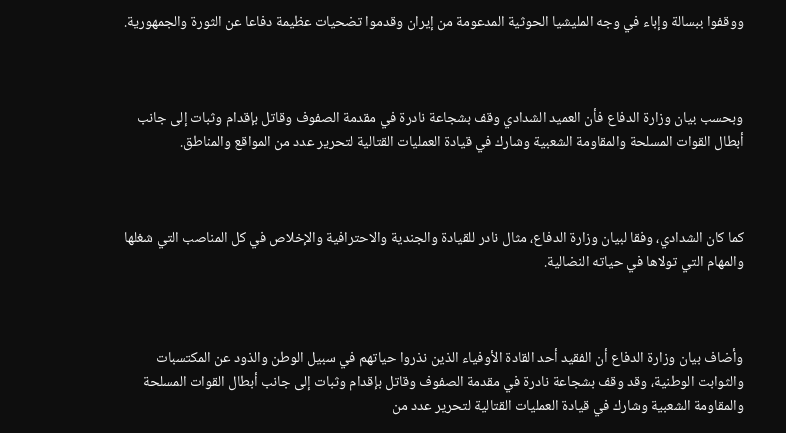ووقفوا ببسالة وإباء في وجه المليشيا الحوثية المدعومة من إيران وقدموا تضحيات عظيمة دفاعا عن الثورة والجمهورية.



وبحسب بيان وزارة الدفاع فأن العميد الشدادي وقف بشجاعة نادرة في مقدمة الصفوف وقاتل بإقدام وثبات إلى جانب أبطال القوات المسلحة والمقاومة الشعبية وشارك في قيادة العمليات القتالية لتحرير عدد من المواقع والمناطق.



كما كان الشدادي، وفقا لبيان وزارة الدفاع، مثال نادر للقيادة والجندية والاحترافية والإخلاص في كل المناصب التي شغلها والمهام التي تولاها في حياته النضالية.



وأضاف بيان وزارة الدفاع أن الفقيد أحد القادة الأوفياء الذين نذروا حياتهم في سبيل الوطن والذود عن المكتسبات والثوابت الوطنية، وقد وقف بشجاعة نادرة في مقدمة الصفوف وقاتل بإقدام وثبات إلى جانب أبطال القوات المسلحة والمقاومة الشعبية وشارك في قيادة العمليات القتالية لتحرير عدد من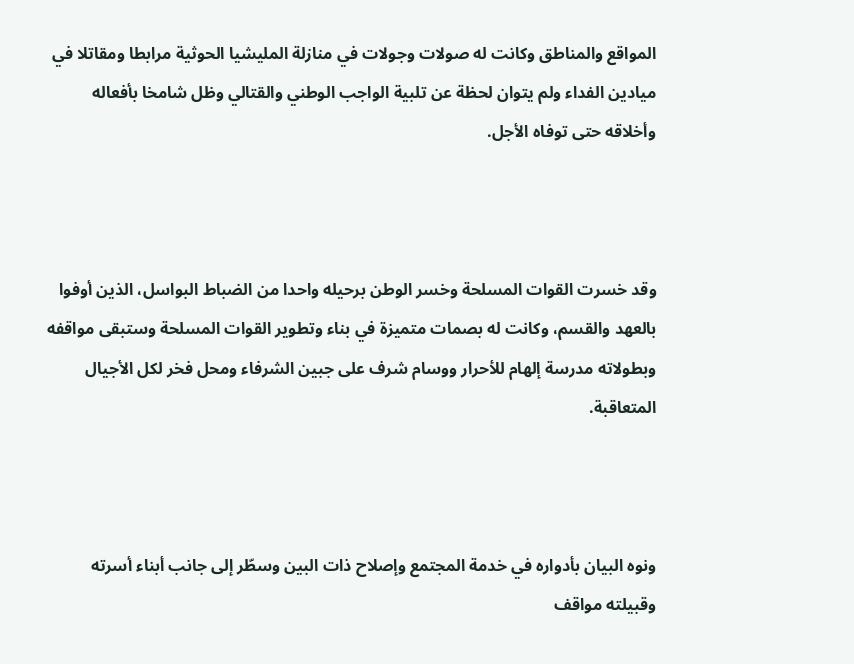المواقع والمناطق وكانت له صولات وجولات في منازلة المليشيا الحوثية مرابطا ومقاتلا في ميادين الفداء ولم يتوان لحظة عن تلبية الواجب الوطني والقتالي وظل شامخا بأفعاله وأخلاقه حتى توفاه الأجل.



وقد خسرت القوات المسلحة وخسر الوطن برحيله واحدا من الضباط البواسل، الذين أوفوا بالعهد والقسم، وكانت له بصمات متميزة في بناء وتطوير القوات المسلحة وستبقى مواقفه وبطولاته مدرسة إلهام للأحرار ووسام شرف على جبين الشرفاء ومحل فخر لكل الأجيال المتعاقبة.



ونوه البيان بأدواره في خدمة المجتمع وإصلاح ذات البين وسطّر إلى جانب أبناء أسرته وقبيلته مواقف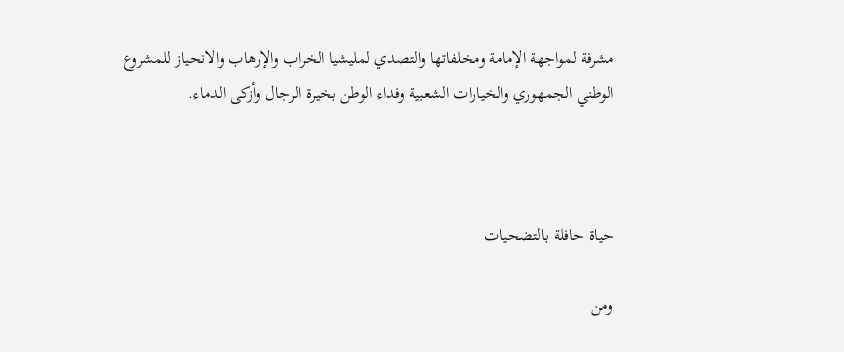مشرفة لمواجهة الإمامة ومخلفاتها والتصدي لمليشيا الخراب والإرهاب والانحياز للمشروع الوطني الجمهوري والخيارات الشعبية وفداء الوطن بخيرة الرجال وأزكى الدماء.



حياة حافلة بالتضحيات

ومن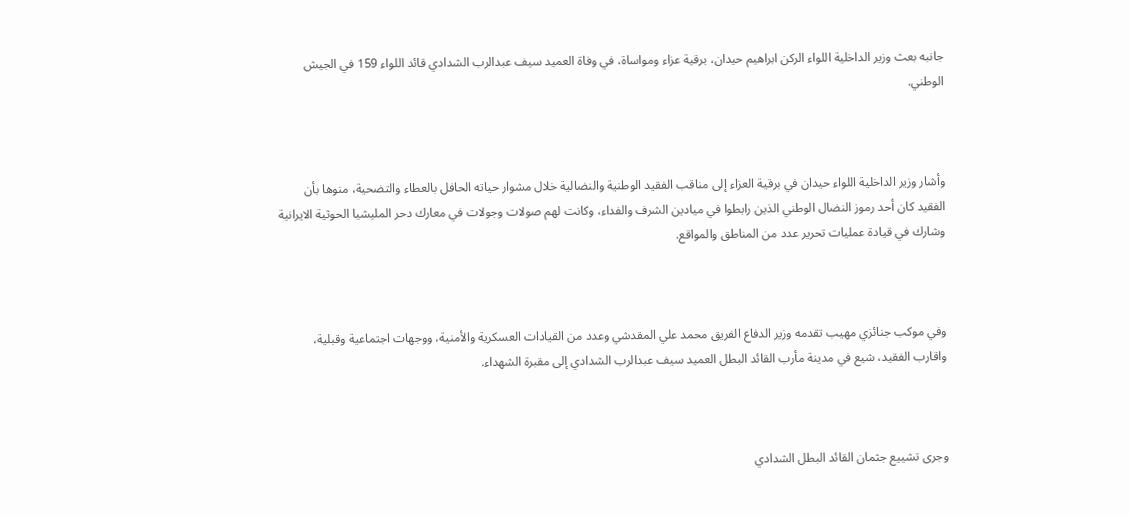جانبه بعث وزير الداخلية اللواء الركن ابراهيم حيدان، برقية عزاء ومواساة، في وفاة العميد سيف عبدالرب الشدادي قائد اللواء 159 في الجيش الوطني.



وأشار وزير الداخلية اللواء حيدان في برقية العزاء إلى مناقب الفقيد الوطنية والنضالية خلال مشوار حياته الحافل بالعطاء والتضحية، منوها بأن الفقيد كان أحد رموز النضال الوطني الذين رابطوا في ميادين الشرف والفداء، وكانت لهم صولات وجولات في معارك دحر المليشيا الحوثية الايرانية وشارك في قيادة عمليات تحرير عدد من المناطق والمواقع.



وفي موكب جنائزي مهيب تقدمه وزير الدفاع الفريق محمد علي المقدشي وعدد من القيادات العسكرية والأمنية، ووجهات اجتماعية وقبلية، واقارب الفقيد، شيع في مدينة مأرب القائد البطل العميد سيف عبدالرب الشدادي إلى مقبرة الشهداء.



وجرى تشييع جثمان القائد البطل الشدادي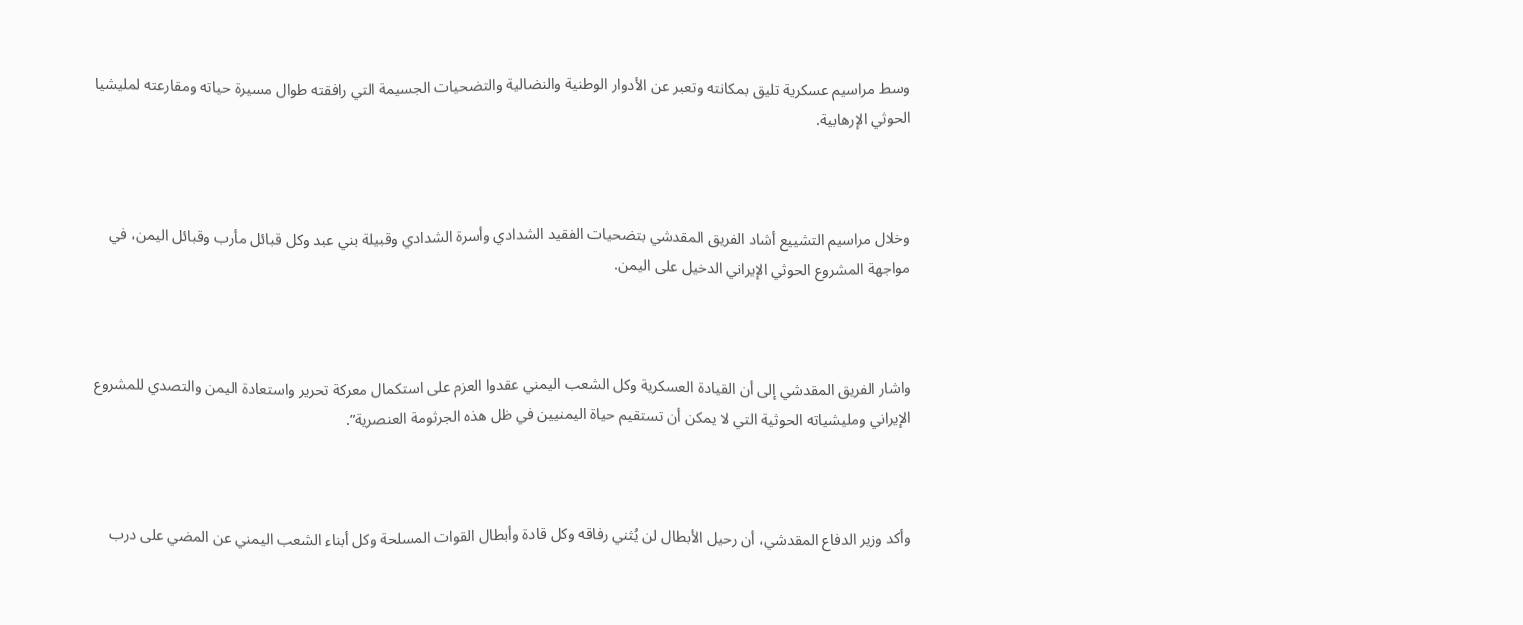وسط مراسيم عسكرية تليق بمكانته وتعبر عن الأدوار الوطنية والنضالية والتضحيات الجسيمة التي رافقته طوال مسيرة حياته ومقارعته لمليشيا الحوثي الإرهابية.



وخلال مراسيم التشييع أشاد الفريق المقدشي بتضحيات الفقيد الشدادي وأسرة الشدادي وقبيلة بني عبد وكل قبائل مأرب وقبائل اليمن، في مواجهة المشروع الحوثي الإيراني الدخيل على اليمن.



واشار الفريق المقدشي إلى أن القيادة العسكرية وكل الشعب اليمني عقدوا العزم على استكمال معركة تحرير واستعادة اليمن والتصدي للمشروع الإيراني ومليشياته الحوثية التي لا يمكن أن تستقيم حياة اليمنيين في ظل هذه الجرثومة العنصرية”.



وأكد وزير الدفاع المقدشي، أن رحيل الأبطال لن يُثني رفاقه وكل قادة وأبطال القوات المسلحة وكل أبناء الشعب اليمني عن المضي على درب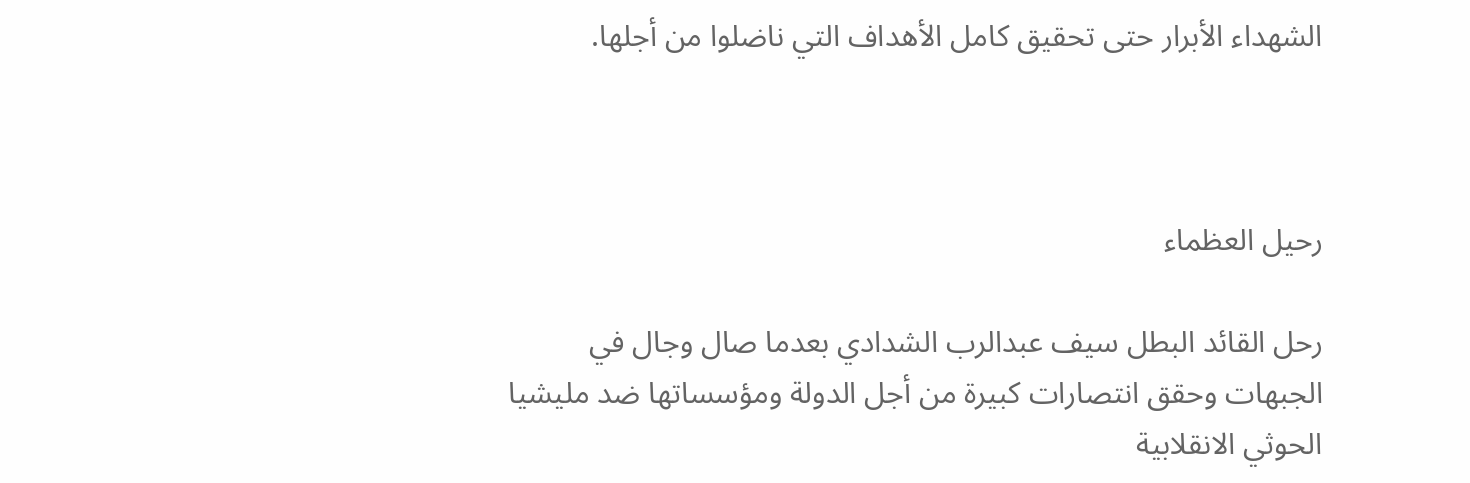الشهداء الأبرار حتى تحقيق كامل الأهداف التي ناضلوا من أجلها.



رحيل العظماء

رحل القائد البطل سيف عبدالرب الشدادي بعدما صال وجال في الجبهات وحقق انتصارات كبيرة من أجل الدولة ومؤسساتها ضد مليشيا الحوثي الانقلابية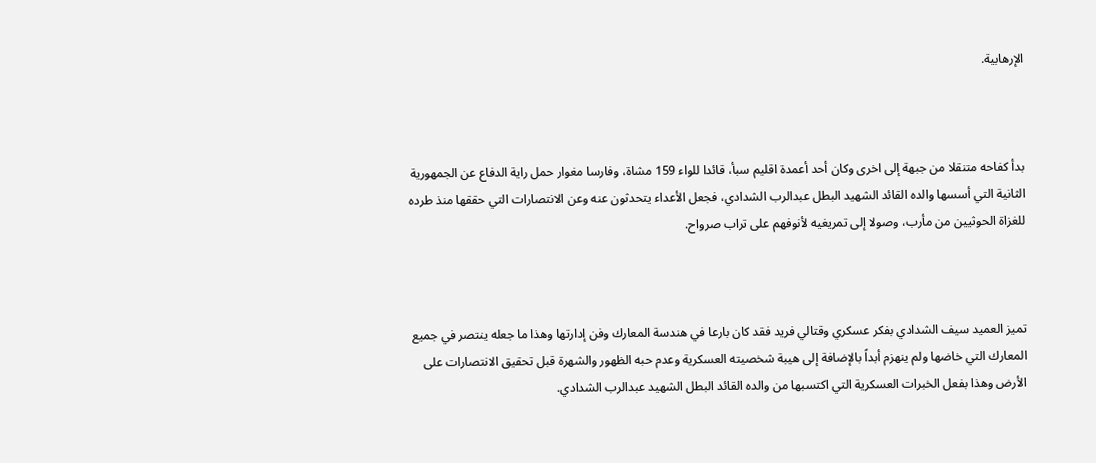الإرهابية.



بدأ كفاحه متنقلا من جبهة إلى اخرى وكان أحد أعمدة اقليم سبأ، قائدا للواء 159 مشاة، وفارسا مغوار حمل راية الدفاع عن الجمهورية الثانية التي أسسها والده القائد الشهيد البطل عبدالرب الشدادي، فجعل الأعداء يتحدثون عنه وعن الانتصارات التي حققها منذ طرده للغزاة الحوثيين من مأرب، وصولا إلى تمريغيه لأنوفهم على تراب صرواح.



تميز العميد سيف الشدادي بفكر عسكري وقتالي فريد فقد كان بارعا في هندسة المعارك وفن إدارتها وهذا ما جعله ينتصر في جميع المعارك التي خاضها ولم ينهزم أبداً بالإضافة إلى هيبة شخصيته العسكرية وعدم حبه الظهور والشهرة قبل تحقيق الانتصارات على الأرض وهذا بفعل الخبرات العسكرية التي اكتسبها من والده القائد البطل الشهيد عبدالرب الشدادي.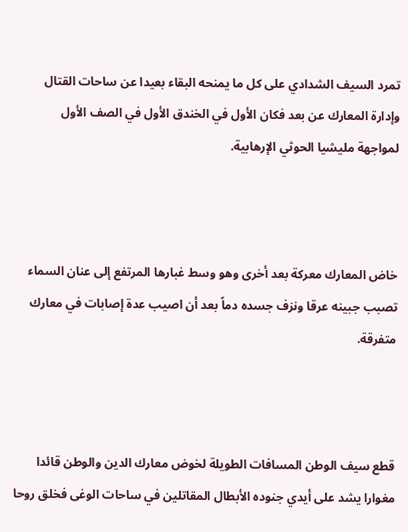تمرد السيف الشدادي على كل ما يمنحه البقاء بعيدا عن ساحات القتال وإدارة المعارك عن بعد فكان الأول في الخندق الأول في الصف الأول لمواجهة مليشيا الحوثي الإرهابية.



خاض المعارك معركة بعد أخرى وهو وسط غبارها المرتفع إلى عنان السماء تصبب جبينه عرقا ونزف جسده دماً بعد أن اصيب عدة إصابات في معارك متفرقة.



قطع سيف الوطن المسافات الطويلة لخوض معارك الدين والوطن قائدا مغوارا يشد على أيدي جنوده الأبطال المقاتلين في ساحات الوغى فخلق روحا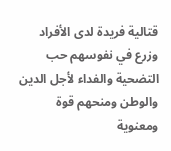قتالية فريدة لدى الأفراد وزرع في نفوسهم حب التضحية والفداء لأجل الدين والوطن ومنحهم قوة ومعنوية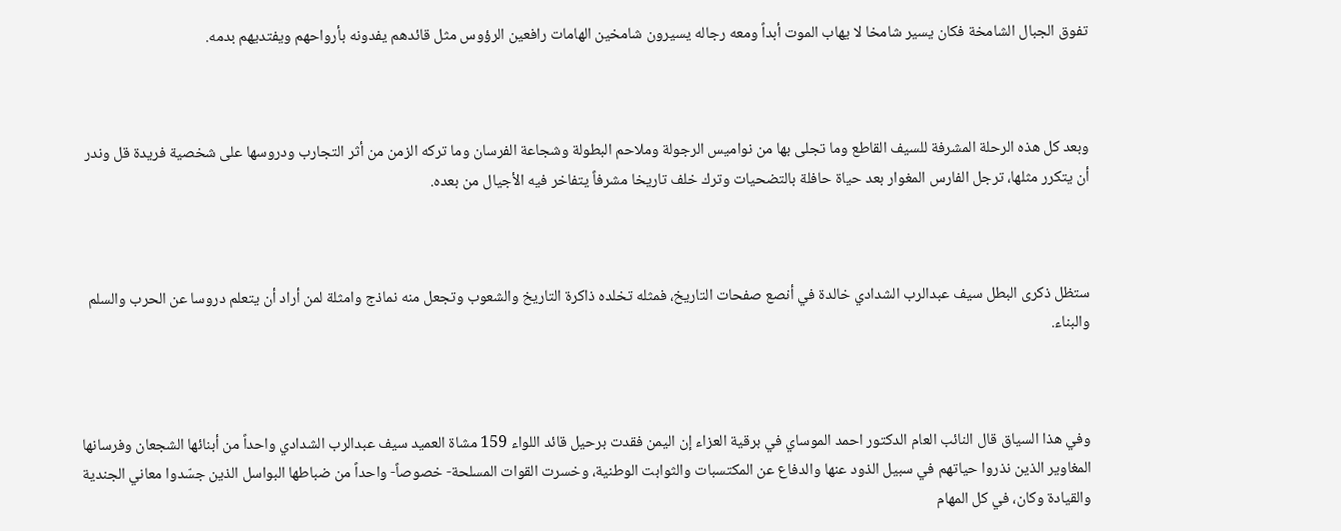تفوق الجبال الشامخة فكان يسير شامخا لا يهاب الموت أبداً ومعه رجاله يسيرون شامخين الهامات رافعين الرؤوس مثل قائدهم يفدونه بأرواحهم ويفتديهم بدمه.



وبعد كل هذه الرحلة المشرفة للسيف القاطع وما تجلى بها من نواميس الرجولة وملاحم البطولة وشجاعة الفرسان وما تركه الزمن من أثر التجارب ودروسها على شخصية فريدة قل وندر أن يتكرر مثلها، ترجل الفارس المغوار بعد حياة حافلة بالتضحيات وترك خلف تاريخا مشرفاً يتفاخر فيه الأجيال من بعده.



ستظل ذكرى البطل سيف عبدالرب الشدادي خالدة في أنصع صفحات التاريخ، فمثله تخلده ذاكرة التاريخ والشعوب وتجعل منه نماذج وامثلة لمن أراد أن يتعلم دروسا عن الحرب والسلم والبناء.



وفي هذا السياق قال النائب العام الدكتور احمد الموساي في برقية العزاء إن اليمن فقدت برحيل قائد اللواء 159 مشاة العميد سيف عبدالرب الشدادي واحداً من أبنائها الشجعان وفرسانها المغاوير الذين نذروا حياتهم في سبيل الذود عنها والدفاع عن المكتسبات والثوابت الوطنية، وخسرت القوات المسلحة- خصوصاً- واحداً من ضباطها البواسل الذين جسّدوا معاني الجندية والقيادة وكان، في كل المهام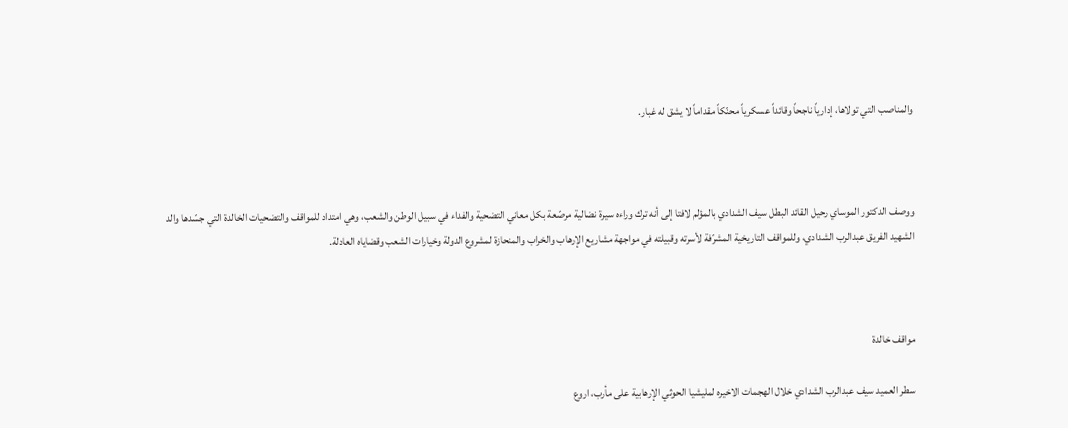والمناصب التي تولاها، إدارياً ناجحاً وقائداً عسكرياً محنّكاً مقداماً لا يشق له غبار.



ووصف الدكتور الموساي رحيل القائد البطل سيف الشدادي بالمؤلم لافتا إلى أنه ترك وراءه سيرة نضالية مرصّعة بكل معاني التضحية والفداء في سبيل الوطن والشعب، وهي امتداد للمواقف والتضحيات الخالدة التي جسّدها والد الشهيد الفريق عبدالرب الشدادي، وللمواقف التاريخية المشرّفة لأسرته وقبيلته في مواجهة مشاريع الإرهاب والخراب والمنحازة لمشروع الدولة وخيارات الشعب وقضاياه العادلة.



مواقف خالدة

سطر العميد سيف عبدالرب الشدادي خلال الهجمات الاخيره لمليشيا الحوثي الإرهابية على مأرب، اروع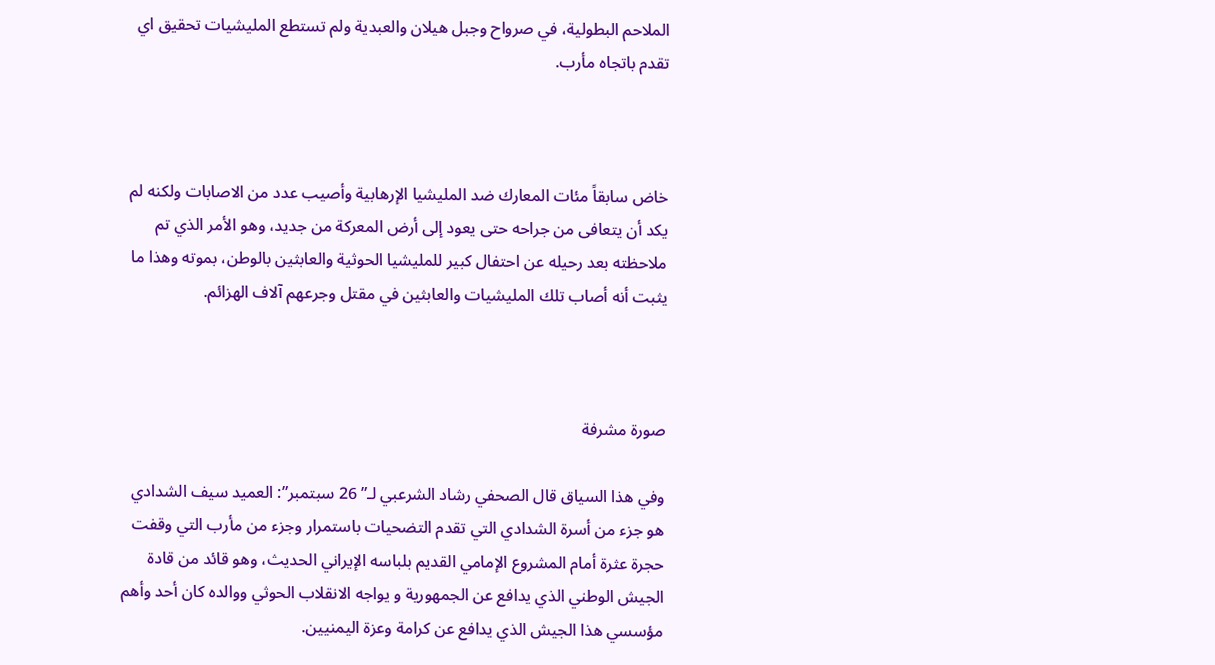الملاحم البطولية، في صرواح وجبل هيلان والعبدية ولم تستطع المليشيات تحقيق اي تقدم باتجاه مأرب.



خاض سابقاً مئات المعارك ضد المليشيا الإرهابية وأصيب عدد من الاصابات ولكنه لم يكد أن يتعافى من جراحه حتى يعود إلى أرض المعركة من جديد، وهو الأمر الذي تم ملاحظته بعد رحيله عن احتفال كبير للمليشيا الحوثية والعابثين بالوطن، بموته وهذا ما يثبت أنه أصاب تلك المليشيات والعابثين في مقتل وجرعهم آلاف الهزائم.



صورة مشرفة

وفي هذا السياق قال الصحفي رشاد الشرعبي لـ” 26 سبتمبر”: العميد سيف الشدادي هو جزء من أسرة الشدادي التي تقدم التضحيات باستمرار وجزء من مأرب التي وقفت حجرة عثرة أمام المشروع الإمامي القديم بلباسه الإيراني الحديث، وهو قائد من قادة الجيش الوطني الذي يدافع عن الجمهورية و يواجه الانقلاب الحوثي ووالده كان أحد وأهم مؤسسي هذا الجيش الذي يدافع عن كرامة وعزة اليمنيين.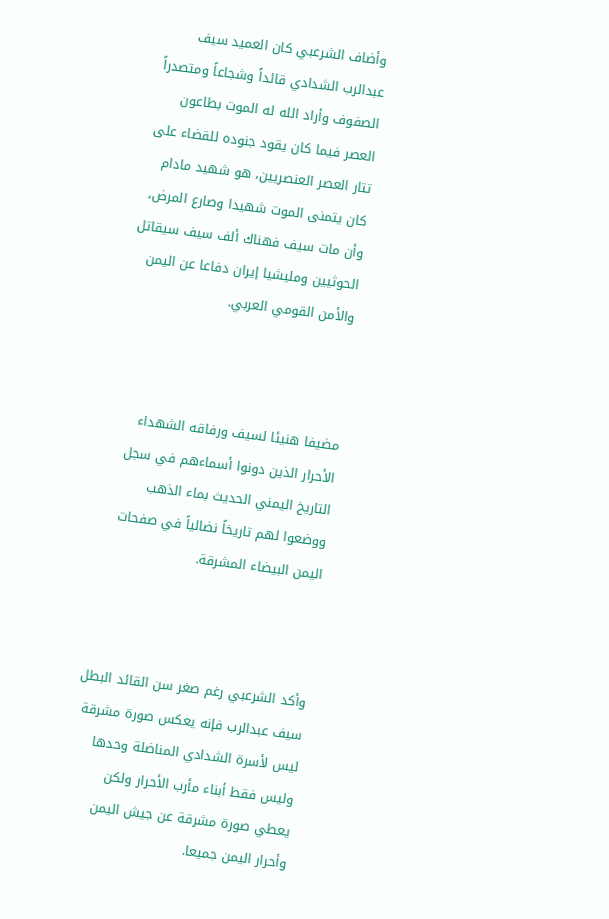وأضاف الشرعبي كان العميد سيف عبدالرب الشدادي قائداً وشجاعاً ومتصدراً الصفوف وأراد الله له الموت بطاعون العصر فيما كان يقود جنوده للقضاء على تتار العصر العنصريين، هو شهيد مادام كان يتمنى الموت شهيدا وصارع المرض، وأن مات سيف فهناك ألف سيف سيقاتل الحوثيين ومليشيا إيران دفاعا عن اليمن والأمن القومي العربي.



مضيفا هنيئا لسيف ورفاقه الشهداء الأحرار الذين دونوا أسماءهم في سجل التاريخ اليمني الحديث بماء الذهب ووضعوا لهم تاريخاً نضالياً في صفحات اليمن البيضاء المشرقة.



وأكد الشرعبي رغم صغر سن القائد البطل سيف عبدالرب فإنه يعكس صورة مشرقة ليس لأسرة الشدادي المناضلة وحدها وليس فقط أبناء مأرب الأحرار ولكن يعطي صورة مشرقة عن جيش اليمن وأحرار اليمن جميعا.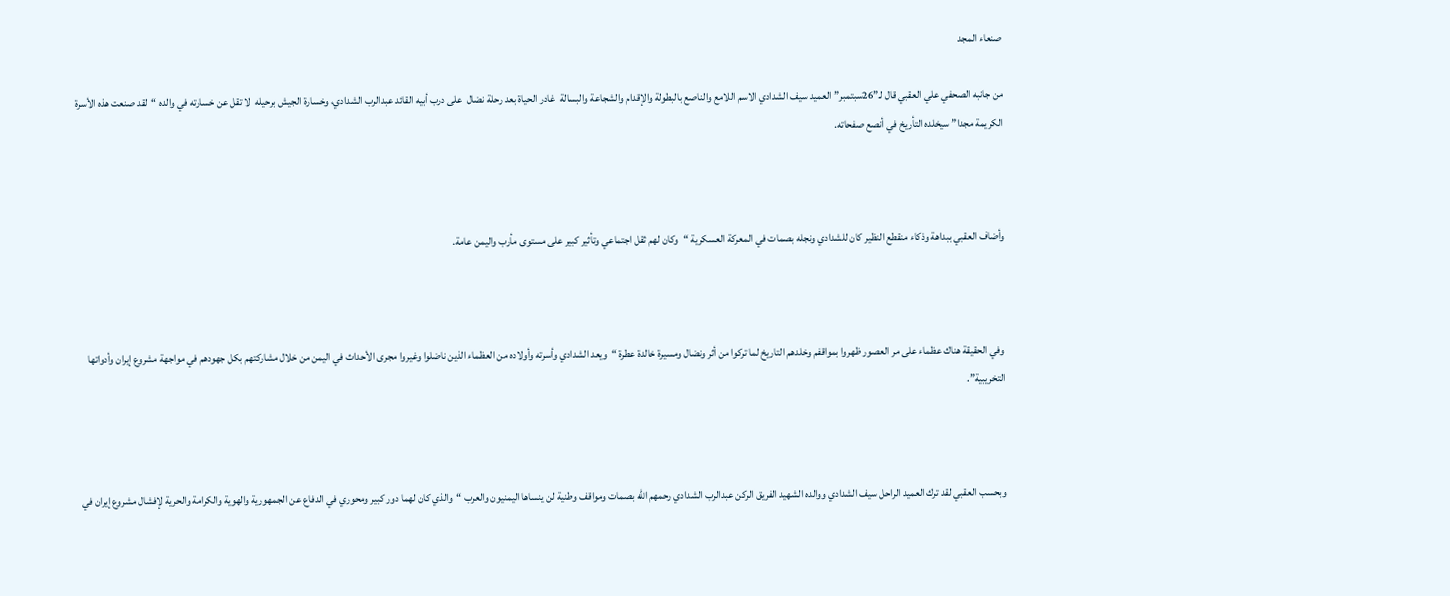صنعاء المجد

من جانبه الصحفي علي العقبي قال لـ”26سبتمبر” العميد سيف الشدادي الاسم اللامع والناصع بالبطولة والإقدام والشجاعة والبسالة  غادر الحياة بعد رحلة نضال  على درب أبيه القائد عبدالرب الشدادي، وخسارة الجيش برحيله  لا تقل عن خسارته في والده “لقد صنعت هذه الأسرة الكريمة مجدا” سيخلده التأريخ في أنصع صفحاته.



وأضاف العقبي ببداهة وذكاء منقطع النظير كان للشدادي ونجله بصمات في المعركة العسكرية “وكان لهم ثقل اجتماعي وتأثير كبير على مستوى مأرب واليمن عامة.



وفي الحقيقة هناك عظماء على مر العصور ظهروا بمواقفم وخلدهم التاريخ لما تركوا من أثر ونضال ومسيرة خالدة عطرة “ويعد الشدادي وأسرته وأولاده من العظماء الذين ناضلوا وغيروا مجرى الأحداث في اليمن من خلال مشاركتهم بكل جهودهم في مواجهة مشروع إيران وأدواتها التخريبية”.



وبحسب العقبي لقد ترك العميد الراحل سيف الشدادي ووالده الشهيد الفريق الركن عبدالرب الشدادي رحمهم الله بصمات ومواقف وطنية لن ينساها اليمنيون والعرب “والذي كان لهما دور كبير ومحوري في الدفاع عن الجمهورية والهوية والكرامة والحرية لإفشال مشروع إيران في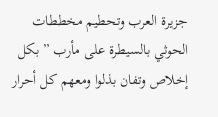جزيرة العرب وتحطيم مخططات الحوثي بالسيطرة على مأرب ” بكل إخلاص وتفان بذلوا ومعهم كل أحرار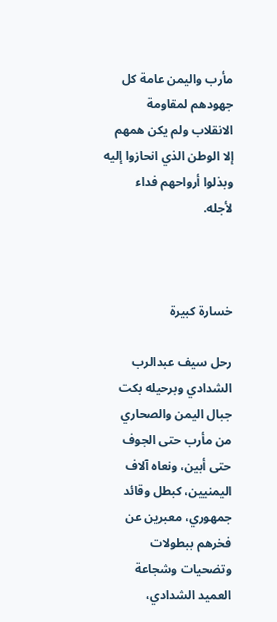مأرب واليمن عامة كل جهودهم لمقاومة الانقلاب ولم يكن همهم إلا الوطن الذي انحازوا إليه وبذلوا أرواحهم فداء لأجله.



خسارة كبيرة

رحل سيف عبدالرب الشدادي وبرحيله بكت جبال اليمن والصحاري من مأرب حتى الجوف حتى أبين، ونعاه آلاف اليمنيين، كبطل وقائد جمهوري، معبرين عن فخرهم ببطولات وتضحيات وشجاعة العميد الشدادي،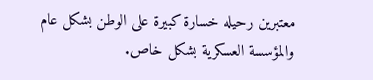معتبرين رحيله خسارة كبيرة على الوطن بشكل عام والمؤسسة العسكرية بشكل خاص.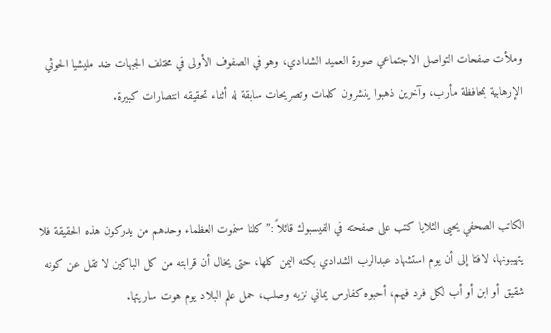وملأت صفحات التواصل الاجتماعي صورة العميد الشدادي، وهو في الصفوف الأولى في مختلف الجبهات ضد مليشيا الحوثي الإرهابية بمحافظة مأرب، وآخرين ذهبوا ينشرون كلمات وتصريحات سابقة له أثناء تحقيقه انتصارات كبيرة.



الكاتب الصحفي يحيى الثلايا كتب على صفحته في الفيسبوك قائلاً :” كلنا سنموت العظماء وحدهم من يدركون هذه الحقيقة فلا يتهيبونها، لافتا إلى أن يوم استشهاد عبدالرب الشدادي بكته اليمن كلها، حتى يخال أن قرابته من كل الباكين لا تقل عن كونه شقيق أو ابن أو أب لكل فرد فيهم، أحبوه كفارس يماني نزيه وصلب، حمل علم البلاد يوم هوت ساريتها.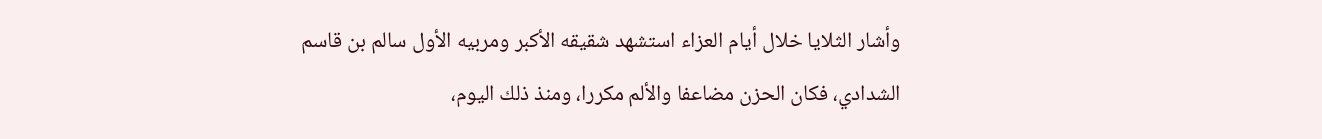وأشار الثلايا خلال أيام العزاء استشهد شقيقه الأكبر ومربيه الأول سالم بن قاسم الشدادي، فكان الحزن مضاعفا والألم مكررا، ومنذ ذلك اليوم،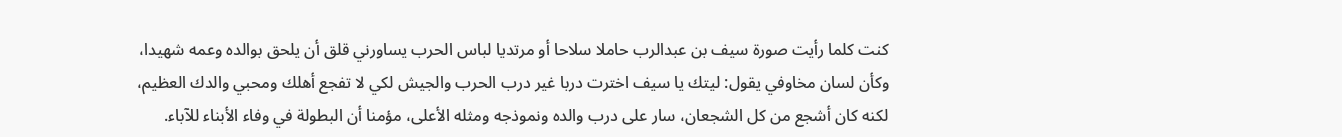كنت كلما رأيت صورة سيف بن عبدالرب حاملا سلاحا أو مرتديا لباس الحرب يساورني قلق أن يلحق بوالده وعمه شهيدا، وكأن لسان مخاوفي يقول: ليتك يا سيف اخترت دربا غير درب الحرب والجيش لكي لا تفجع أهلك ومحبي والدك العظيم، لكنه كان أشجع من كل الشجعان، سار على درب والده ونموذجه ومثله الأعلى، مؤمنا أن البطولة في وفاء الأبناء للآباء.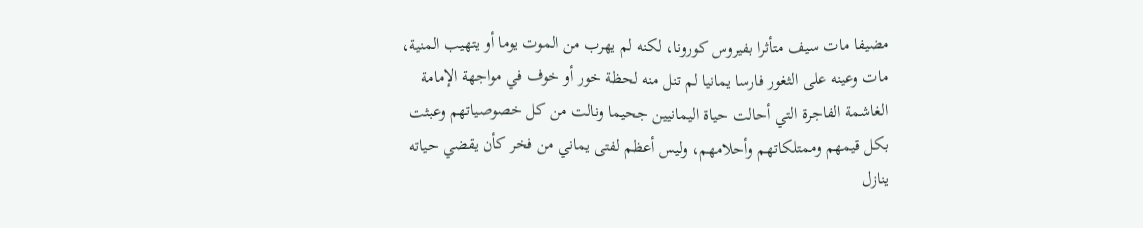مضيفا مات سيف متأثرا بفيروس كورونا، لكنه لم يهرب من الموت يوما أو يتهيب المنية، مات وعينه على الثغور فارسا يمانيا لم تنل منه لحظة خور أو خوف في مواجهة الإمامة الغاشمة الفاجرة التي أحالت حياة اليمانيين جحيما ونالت من كل خصوصياتهم وعبثت بكل قيمهم وممتلكاتهم وأحلامهم، وليس أعظم لفتى يماني من فخر كأن يقضي حياته ينازل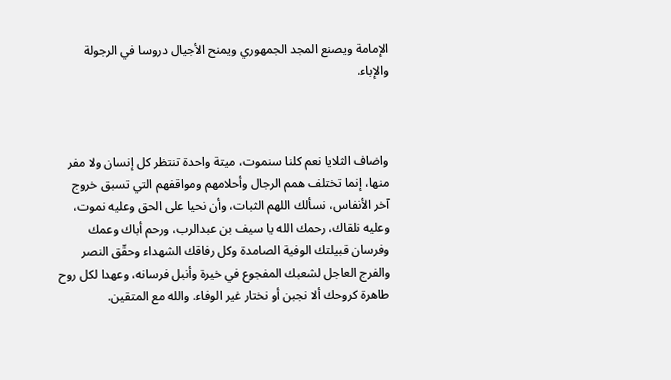الإمامة ويصنع المجد الجمهوري ويمنح الأجيال دروسا في الرجولة والإباء.



واضاف الثلايا نعم كلنا سنموت، ميتة واحدة تنتظر كل إنسان ولا مفر منها، إنما تختلف همم الرجال وأحلامهم ومواقفهم التي تسبق خروج آخر الأنفاس، نسألك اللهم الثبات، وأن نحيا على الحق وعليه نموت، وعليه نلقاك، رحمك الله يا سيف بن عبدالرب، ورحم أباك وعمك وفرسان قبيلتك الوفية الصامدة وكل رفاقك الشهداء وحقّق النصر والفرج العاجل لشعبك المفجوع في خيرة وأنبل فرسانه، وعهدا لكل روح طاهرة كروحك ألا نجبن أو نختار غير الوفاء. والله مع المتقين.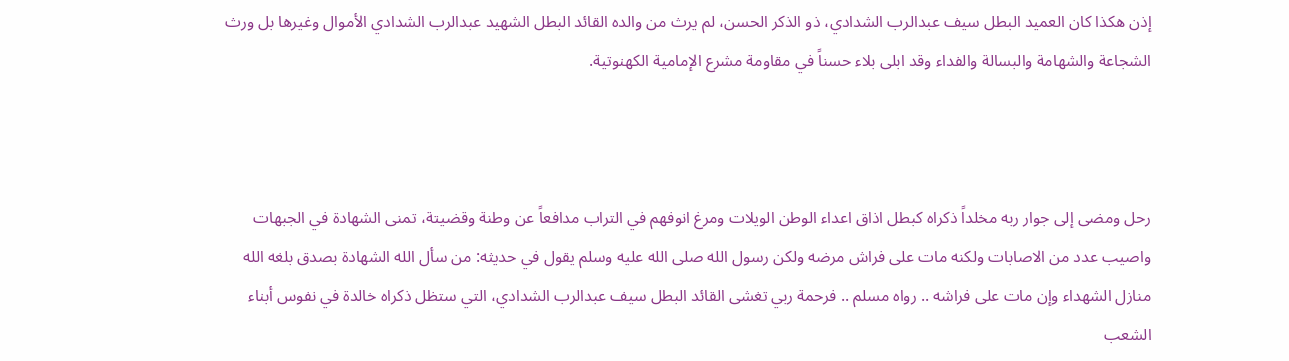إذن هكذا كان العميد البطل سيف عبدالرب الشدادي، ذو الذكر الحسن، لم يرث من والده القائد البطل الشهيد عبدالرب الشدادي الأموال وغيرها بل ورث الشجاعة والشهامة والبسالة والفداء وقد ابلى بلاء حسناً في مقاومة مشرع الإمامية الكهنوتية.



رحل ومضى إلى جوار ربه مخلداً ذكراه كبطل اذاق اعداء الوطن الويلات ومرغ انوفهم في التراب مدافعاً عن وطنة وقضيتة، تمنى الشهادة في الجبهات واصيب عدد من الاصابات ولكنه مات على فراش مرضه ولكن رسول الله صلى الله عليه وسلم يقول في حديثه: من سأل الله الشهادة بصدق بلغه الله منازل الشهداء وإن مات على فراشه .. رواه مسلم .. فرحمة ربي تغشى القائد البطل سيف عبدالرب الشدادي، التي ستظل ذكراه خالدة في نفوس أبناء الشعب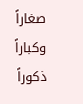صغاراً وكباراً ذكوراً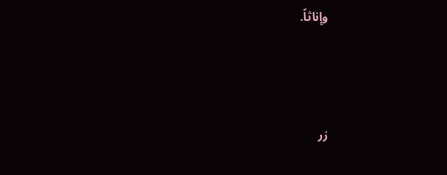وإناثاً.



زر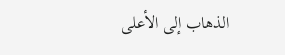الذهاب إلى الأعلى